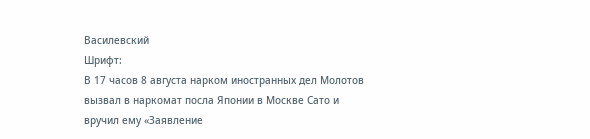Василевский
Шрифт:
В 17 часов 8 августа нарком иностранных дел Молотов вызвал в наркомат посла Японии в Москве Сато и вручил ему «Заявление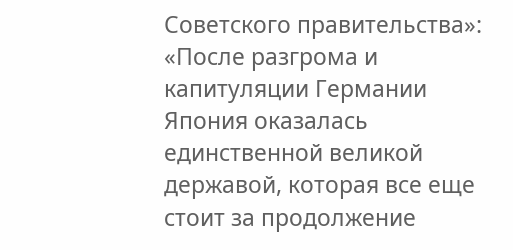Советского правительства»:
«После разгрома и капитуляции Германии Япония оказалась единственной великой державой, которая все еще стоит за продолжение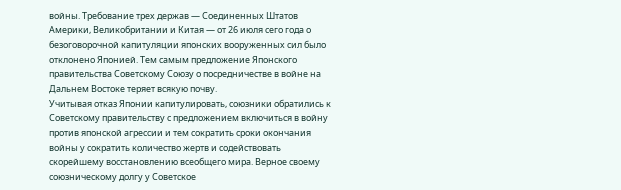войны. Требование трех держав — Соединенных Штатов Америки, Великобритании и Китая — от 26 июля сего года о безоговорочной капитуляции японских вооруженных сил было отклонено Японией. Тем самым предложение Японского правительства Советскому Союзу о посредничестве в войне на Дальнем Востоке теряет всякую почву.
Учитывая отказ Японии капитулировать, союзники обратились к Советскому правительству с предложением включиться в войну против японской агрессии и тем сократить сроки окончания войны у сократить количество жертв и содействовать скорейшему восстановлению всеобщего мира. Верное своему союзническому долгу у Советское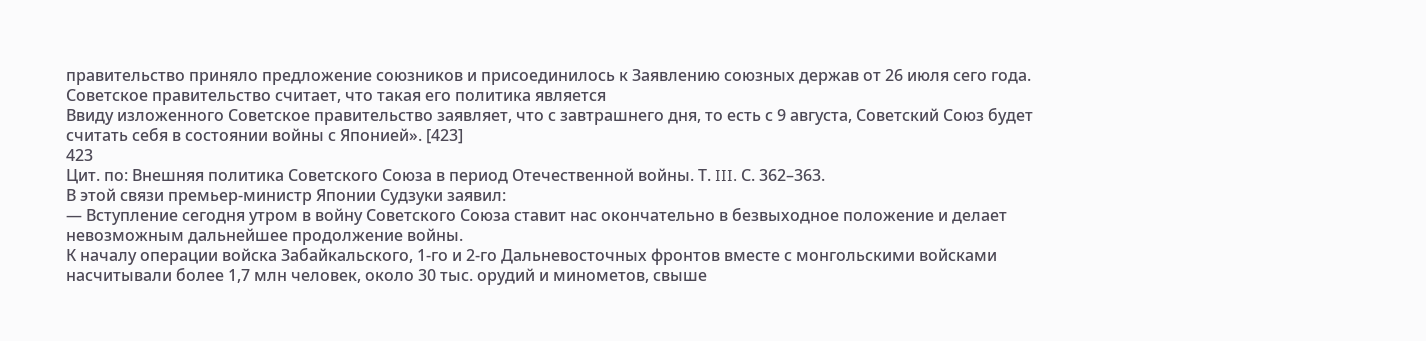правительство приняло предложение союзников и присоединилось к Заявлению союзных держав от 26 июля сего года.
Советское правительство считает, что такая его политика является
Ввиду изложенного Советское правительство заявляет, что с завтрашнего дня, то есть с 9 августа, Советский Союз будет считать себя в состоянии войны с Японией». [423]
423
Цит. по: Внешняя политика Советского Союза в период Отечественной войны. Т. III. С. 362–363.
В этой связи премьер-министр Японии Судзуки заявил:
— Вступление сегодня утром в войну Советского Союза ставит нас окончательно в безвыходное положение и делает невозможным дальнейшее продолжение войны.
К началу операции войска Забайкальского, 1-го и 2-го Дальневосточных фронтов вместе с монгольскими войсками насчитывали более 1,7 млн человек, около 30 тыс. орудий и минометов, свыше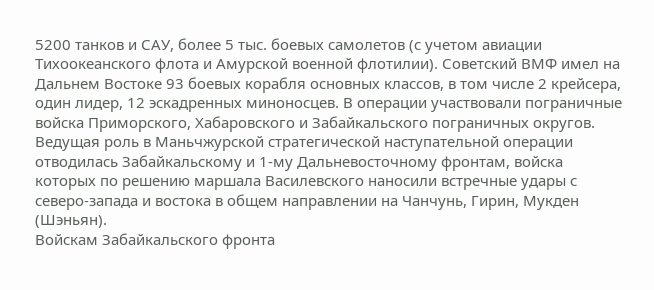5200 танков и САУ, более 5 тыс. боевых самолетов (с учетом авиации Тихоокеанского флота и Амурской военной флотилии). Советский ВМФ имел на Дальнем Востоке 93 боевых корабля основных классов, в том числе 2 крейсера, один лидер, 12 эскадренных миноносцев. В операции участвовали пограничные войска Приморского, Хабаровского и Забайкальского пограничных округов.
Ведущая роль в Маньчжурской стратегической наступательной операции отводилась Забайкальскому и 1-му Дальневосточному фронтам, войска которых по решению маршала Василевского наносили встречные удары с северо-запада и востока в общем направлении на Чанчунь, Гирин, Мукден (Шэньян).
Войскам Забайкальского фронта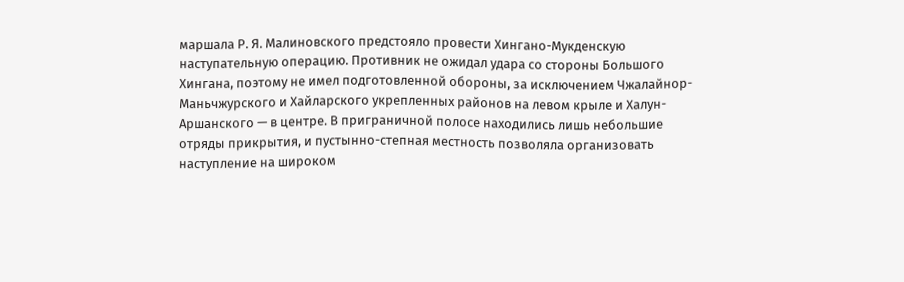маршала Р. Я. Малиновского предстояло провести Хингано-Мукденскую наступательную операцию. Противник не ожидал удара со стороны Большого Хингана, поэтому не имел подготовленной обороны, за исключением Чжалайнор-Маньчжурского и Хайларского укрепленных районов на левом крыле и Халун-Аршанского — в центре. В приграничной полосе находились лишь небольшие отряды прикрытия, и пустынно-степная местность позволяла организовать наступление на широком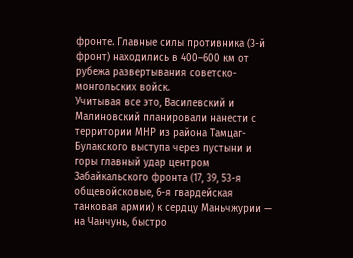фронте. Главные силы противника (3-й фронт) находились в 400–600 км от рубежа развертывания советско-монгольских войск.
Учитывая все это, Василевский и Малиновский планировали нанести с территории МНР из района Тамцаг-Булакского выступа через пустыни и горы главный удар центром Забайкальского фронта (17, 39, 53-я общевойсковые, 6-я гвардейская танковая армии) к сердцу Маньчжурии — на Чанчунь, быстро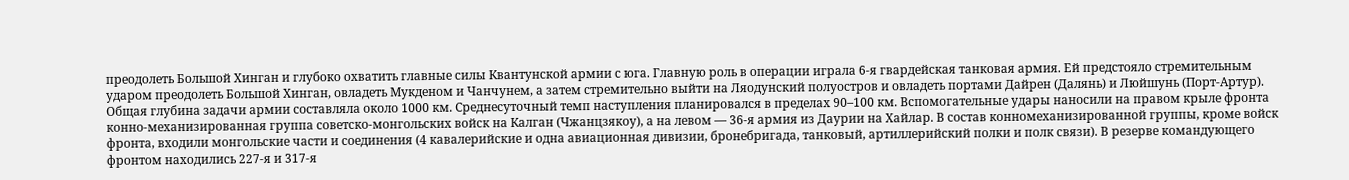преодолеть Большой Хинган и глубоко охватить главные силы Квантунской армии с юга. Главную роль в операции играла 6-я гвардейская танковая армия. Ей предстояло стремительным ударом преодолеть Большой Хинган, овладеть Мукденом и Чанчунем, а затем стремительно выйти на Ляодунский полуостров и овладеть портами Дайрен (Далянь) и Люйшунь (Порт-Артур). Общая глубина задачи армии составляла около 1000 км. Среднесуточный темп наступления планировался в пределах 90–100 км. Вспомогательные удары наносили на правом крыле фронта конно-механизированная группа советско-монгольских войск на Калган (Чжанцзякоу), а на левом — 36-я армия из Даурии на Хайлар. В состав конномеханизированной группы, кроме войск фронта, входили монгольские части и соединения (4 кавалерийские и одна авиационная дивизии, бронебригада, танковый, артиллерийский полки и полк связи). В резерве командующего фронтом находились 227-я и 317-я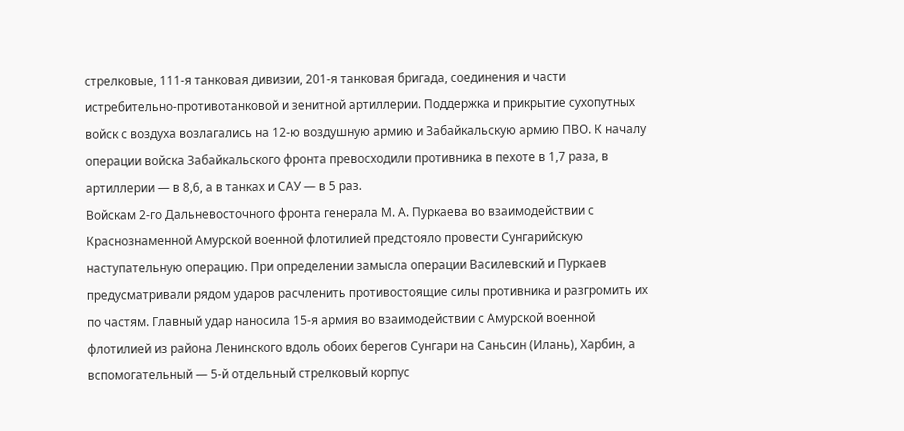стрелковые, 111-я танковая дивизии, 201-я танковая бригада, соединения и части истребительно-противотанковой и зенитной артиллерии. Поддержка и прикрытие сухопутных войск с воздуха возлагались на 12-ю воздушную армию и Забайкальскую армию ПВО. К началу операции войска Забайкальского фронта превосходили противника в пехоте в 1,7 раза, в артиллерии — в 8,6, а в танках и САУ — в 5 раз.
Войскам 2-го Дальневосточного фронта генерала М. А. Пуркаева во взаимодействии с Краснознаменной Амурской военной флотилией предстояло провести Сунгарийскую наступательную операцию. При определении замысла операции Василевский и Пуркаев предусматривали рядом ударов расчленить противостоящие силы противника и разгромить их по частям. Главный удар наносила 15-я армия во взаимодействии с Амурской военной флотилией из района Ленинского вдоль обоих берегов Сунгари на Саньсин (Илань), Харбин, а вспомогательный — 5-й отдельный стрелковый корпус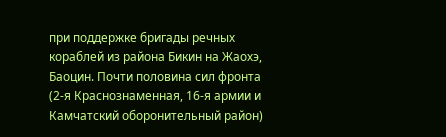при поддержке бригады речных кораблей из района Бикин на Жаохэ, Баоцин. Почти половина сил фронта (2-я Краснознаменная, 16-я армии и Камчатский оборонительный район)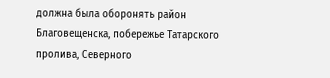должна была оборонять район Благовещенска, побережье Татарского пролива, Северного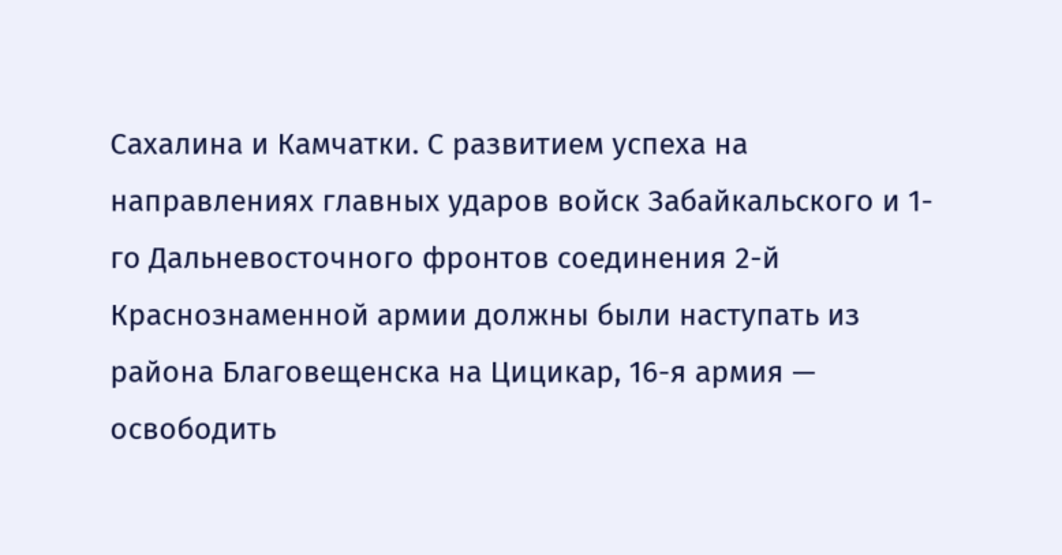Сахалина и Камчатки. С развитием успеха на направлениях главных ударов войск Забайкальского и 1-го Дальневосточного фронтов соединения 2-й Краснознаменной армии должны были наступать из района Благовещенска на Цицикар, 16-я армия — освободить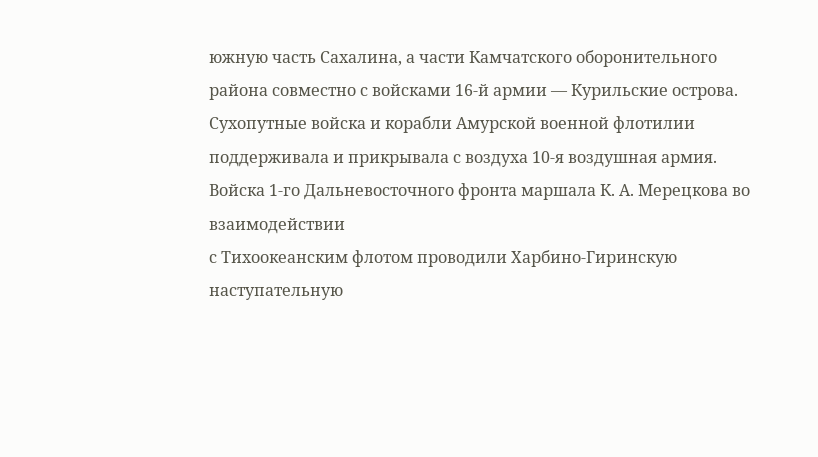южную часть Сахалина, а части Камчатского оборонительного района совместно с войсками 16-й армии — Курильские острова. Сухопутные войска и корабли Амурской военной флотилии поддерживала и прикрывала с воздуха 10-я воздушная армия.
Войска 1-го Дальневосточного фронта маршала К. А. Мерецкова во взаимодействии
с Тихоокеанским флотом проводили Харбино-Гиринскую наступательную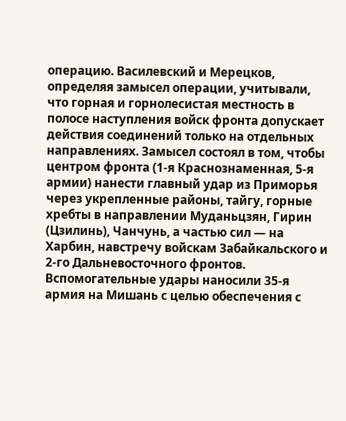операцию. Василевский и Мерецков, определяя замысел операции, учитывали, что горная и горнолесистая местность в полосе наступления войск фронта допускает действия соединений только на отдельных направлениях. Замысел состоял в том, чтобы центром фронта (1-я Краснознаменная, 5-я армии) нанести главный удар из Приморья через укрепленные районы, тайгу, горные хребты в направлении Муданьцзян, Гирин (Цзилинь), Чанчунь, а частью сил — на Харбин, навстречу войскам Забайкальского и 2-го Дальневосточного фронтов. Вспомогательные удары наносили 35-я армия на Мишань с целью обеспечения с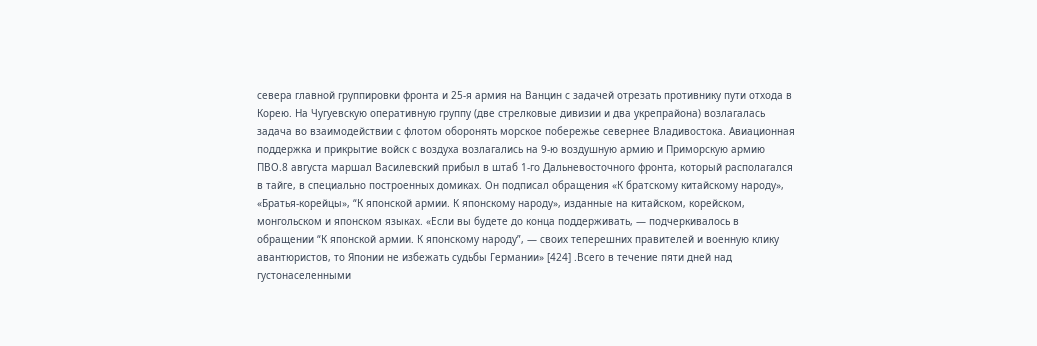севера главной группировки фронта и 25-я армия на Ванцин с задачей отрезать противнику пути отхода в Корею. На Чугуевскую оперативную группу (две стрелковые дивизии и два укрепрайона) возлагалась задача во взаимодействии с флотом оборонять морское побережье севернее Владивостока. Авиационная поддержка и прикрытие войск с воздуха возлагались на 9-ю воздушную армию и Приморскую армию ПВО.8 августа маршал Василевский прибыл в штаб 1-го Дальневосточного фронта, который располагался в тайге, в специально построенных домиках. Он подписал обращения «К братскому китайскому народу», «Братья-корейцы», “К японской армии. К японскому народу», изданные на китайском, корейском, монгольском и японском языках. «Если вы будете до конца поддерживать, — подчеркивалось в обращении “К японской армии. К японскому народу”, — своих теперешних правителей и военную клику авантюристов, то Японии не избежать судьбы Германии» [424] .Всего в течение пяти дней над густонаселенными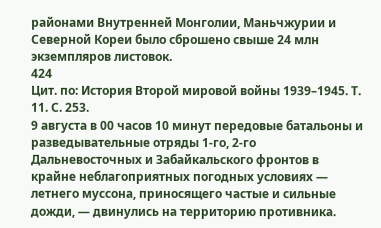районами Внутренней Монголии, Маньчжурии и Северной Кореи было сброшено свыше 24 млн экземпляров листовок.
424
Цит. по: История Второй мировой войны 1939–1945. Т. 11. С. 253.
9 августа в 00 часов 10 минут передовые батальоны и разведывательные отряды 1-го, 2-го Дальневосточных и Забайкальского фронтов в крайне неблагоприятных погодных условиях — летнего муссона, приносящего частые и сильные дожди, — двинулись на территорию противника.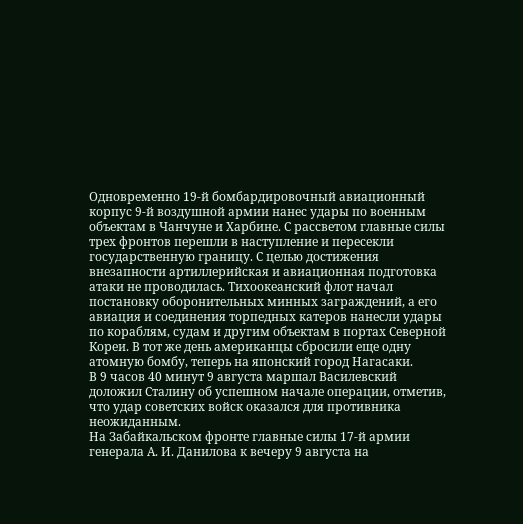Одновременно 19-й бомбардировочный авиационный корпус 9-й воздушной армии нанес удары по военным объектам в Чанчуне и Харбине. С рассветом главные силы трех фронтов перешли в наступление и пересекли государственную границу. С целью достижения внезапности артиллерийская и авиационная подготовка атаки не проводилась. Тихоокеанский флот начал постановку оборонительных минных заграждений, а его авиация и соединения торпедных катеров нанесли удары по кораблям, судам и другим объектам в портах Северной Кореи. В тот же день американцы сбросили еще одну атомную бомбу, теперь на японский город Нагасаки.
В 9 часов 40 минут 9 августа маршал Василевский доложил Сталину об успешном начале операции, отметив, что удар советских войск оказался для противника неожиданным.
На Забайкальском фронте главные силы 17-й армии генерала А. И. Данилова к вечеру 9 августа на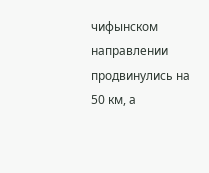чифынском направлении продвинулись на 50 км, а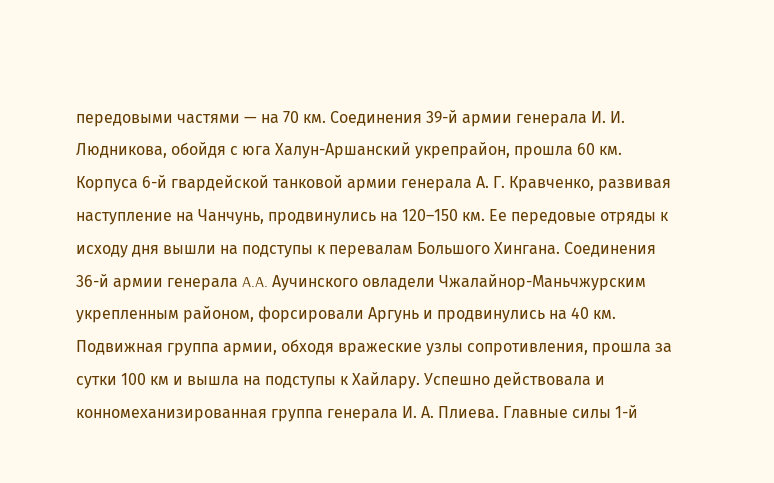передовыми частями — на 70 км. Соединения 39-й армии генерала И. И. Людникова, обойдя с юга Халун-Аршанский укрепрайон, прошла 60 км. Корпуса 6-й гвардейской танковой армии генерала А. Г. Кравченко, развивая наступление на Чанчунь, продвинулись на 120–150 км. Ее передовые отряды к исходу дня вышли на подступы к перевалам Большого Хингана. Соединения 36-й армии генерала A.A. Аучинского овладели Чжалайнор-Маньчжурским укрепленным районом, форсировали Аргунь и продвинулись на 40 км. Подвижная группа армии, обходя вражеские узлы сопротивления, прошла за сутки 100 км и вышла на подступы к Хайлару. Успешно действовала и конномеханизированная группа генерала И. А. Плиева. Главные силы 1-й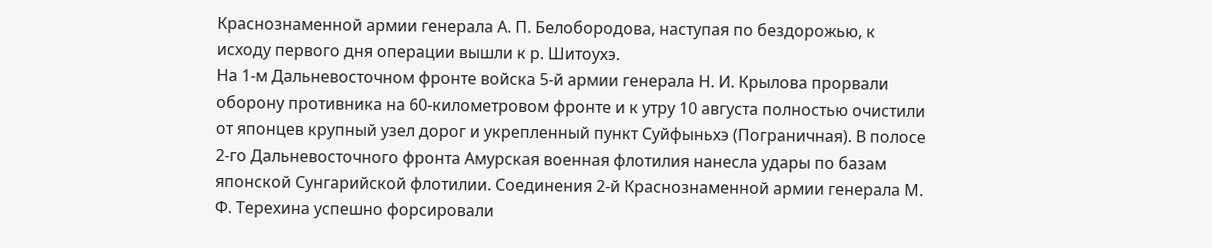Краснознаменной армии генерала А. П. Белобородова, наступая по бездорожью, к исходу первого дня операции вышли к р. Шитоухэ.
На 1-м Дальневосточном фронте войска 5-й армии генерала Н. И. Крылова прорвали оборону противника на 60-километровом фронте и к утру 10 августа полностью очистили от японцев крупный узел дорог и укрепленный пункт Суйфыньхэ (Пограничная). В полосе 2-го Дальневосточного фронта Амурская военная флотилия нанесла удары по базам японской Сунгарийской флотилии. Соединения 2-й Краснознаменной армии генерала М. Ф. Терехина успешно форсировали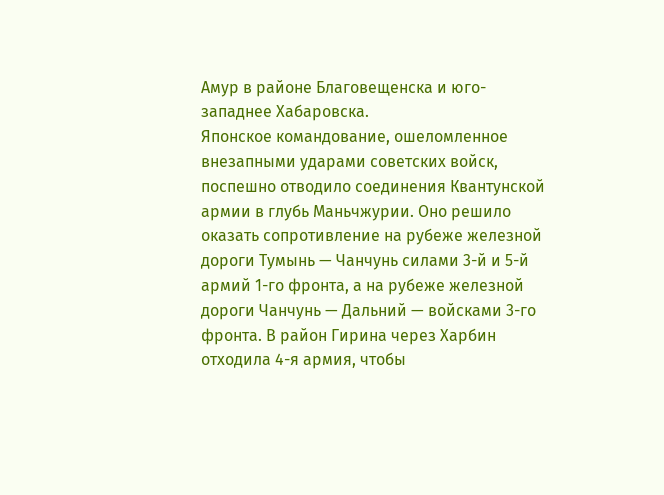Амур в районе Благовещенска и юго-западнее Хабаровска.
Японское командование, ошеломленное внезапными ударами советских войск, поспешно отводило соединения Квантунской армии в глубь Маньчжурии. Оно решило оказать сопротивление на рубеже железной дороги Тумынь — Чанчунь силами 3-й и 5-й армий 1-го фронта, а на рубеже железной дороги Чанчунь — Дальний — войсками 3-го фронта. В район Гирина через Харбин отходила 4-я армия, чтобы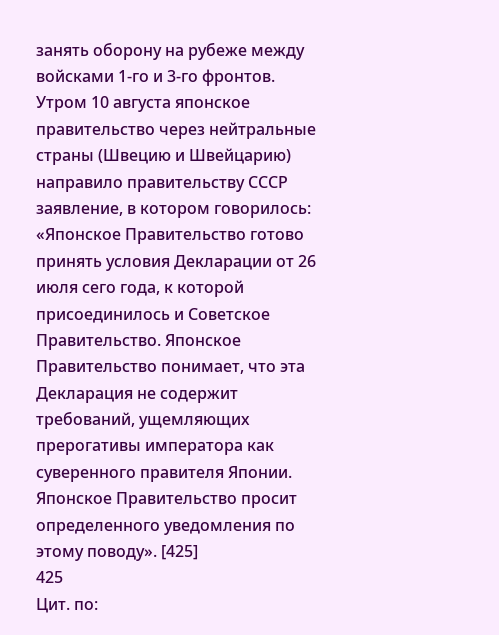занять оборону на рубеже между войсками 1-го и 3-го фронтов.
Утром 10 августа японское правительство через нейтральные страны (Швецию и Швейцарию) направило правительству СССР заявление, в котором говорилось: «Японское Правительство готово принять условия Декларации от 26 июля сего года, к которой присоединилось и Советское Правительство. Японское Правительство понимает, что эта Декларация не содержит требований, ущемляющих прерогативы императора как суверенного правителя Японии. Японское Правительство просит определенного уведомления по этому поводу». [425]
425
Цит. по: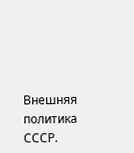Внешняя политика СССР.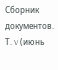Сборник документов. Т. V (июнь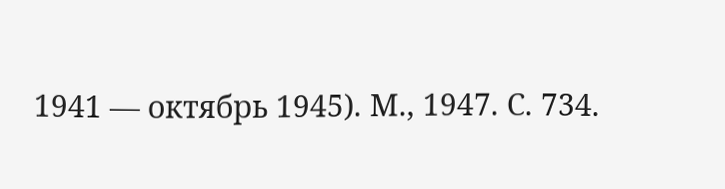1941 — октябрь 1945). М., 1947. С. 734.